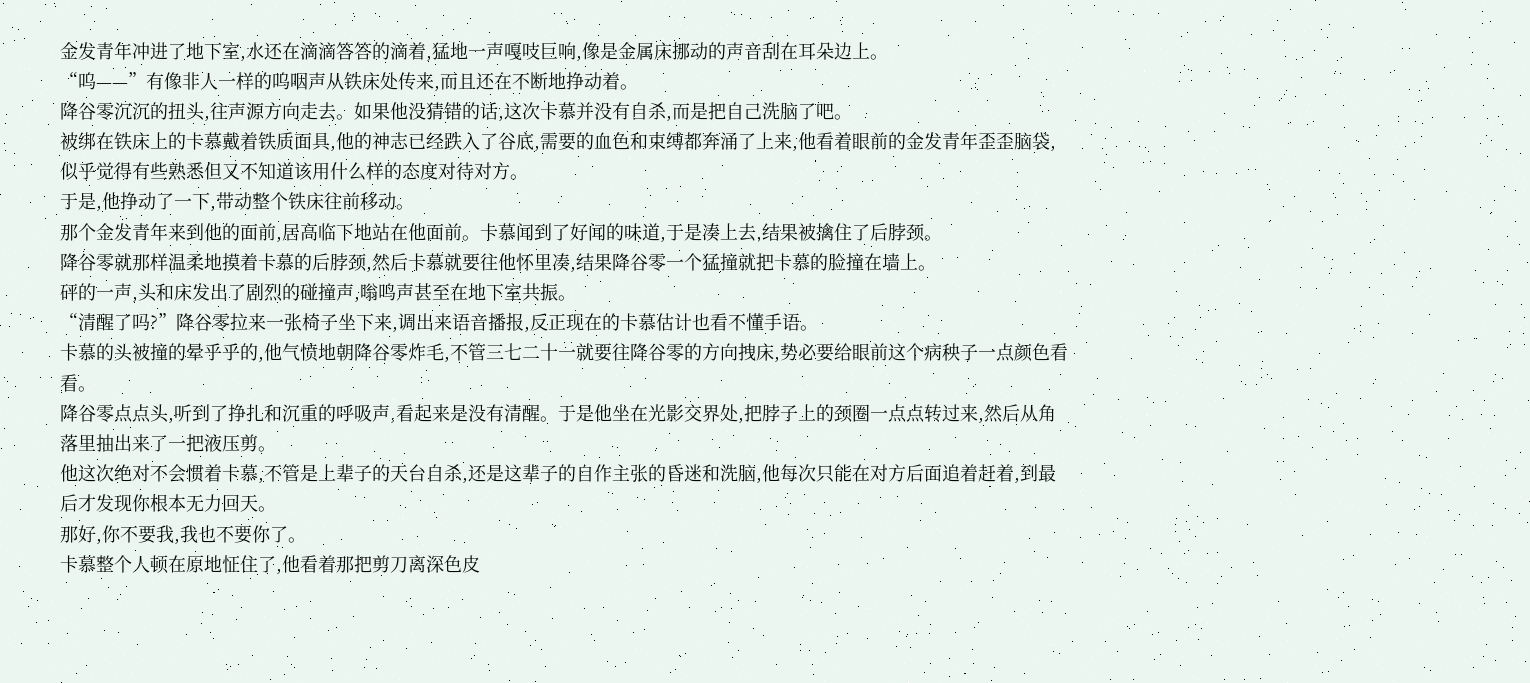金发青年冲进了地下室,水还在滴滴答答的滴着,猛地一声嘎吱巨响,像是金属床挪动的声音刮在耳朵边上。
“呜——”有像非人一样的呜咽声从铁床处传来,而且还在不断地挣动着。
降谷零沉沉的扭头,往声源方向走去。如果他没猜错的话,这次卡慕并没有自杀,而是把自己洗脑了吧。
被绑在铁床上的卡慕戴着铁质面具,他的神志已经跌入了谷底,需要的血色和束缚都奔涌了上来,他看着眼前的金发青年歪歪脑袋,似乎觉得有些熟悉但又不知道该用什么样的态度对待对方。
于是,他挣动了一下,带动整个铁床往前移动。
那个金发青年来到他的面前,居高临下地站在他面前。卡慕闻到了好闻的味道,于是凑上去,结果被擒住了后脖颈。
降谷零就那样温柔地摸着卡慕的后脖颈,然后卡慕就要往他怀里凑,结果降谷零一个猛撞就把卡慕的脸撞在墙上。
砰的一声,头和床发出了剧烈的碰撞声,嗡鸣声甚至在地下室共振。
“清醒了吗?”降谷零拉来一张椅子坐下来,调出来语音播报,反正现在的卡慕估计也看不懂手语。
卡慕的头被撞的晕乎乎的,他气愤地朝降谷零炸毛,不管三七二十一就要往降谷零的方向拽床,势必要给眼前这个病秧子一点颜色看看。
降谷零点点头,听到了挣扎和沉重的呼吸声,看起来是没有清醒。于是他坐在光影交界处,把脖子上的颈圈一点点转过来,然后从角落里抽出来了一把液压剪。
他这次绝对不会惯着卡慕,不管是上辈子的天台自杀,还是这辈子的自作主张的昏迷和洗脑,他每次只能在对方后面追着赶着,到最后才发现你根本无力回天。
那好,你不要我,我也不要你了。
卡慕整个人顿在原地怔住了,他看着那把剪刀离深色皮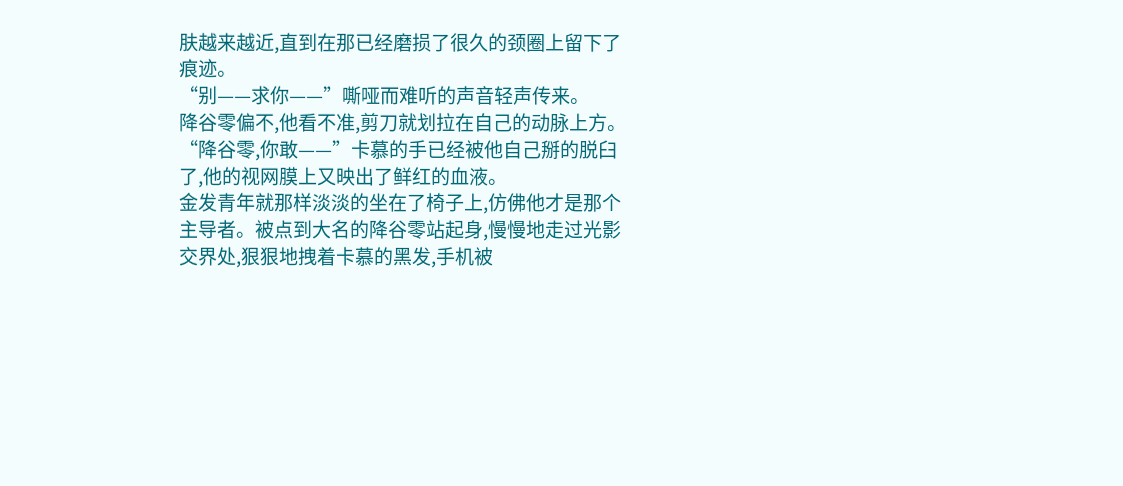肤越来越近,直到在那已经磨损了很久的颈圈上留下了痕迹。
“别——求你——”嘶哑而难听的声音轻声传来。
降谷零偏不,他看不准,剪刀就划拉在自己的动脉上方。
“降谷零,你敢——”卡慕的手已经被他自己掰的脱臼了,他的视网膜上又映出了鲜红的血液。
金发青年就那样淡淡的坐在了椅子上,仿佛他才是那个主导者。被点到大名的降谷零站起身,慢慢地走过光影交界处,狠狠地拽着卡慕的黑发,手机被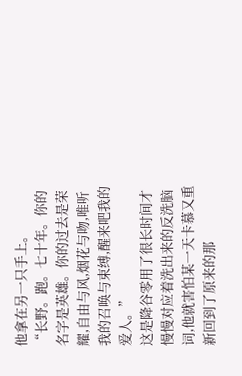他拿在另一只手上。
“长野。跑。七十年。你的名字是英雄。你的过去是荣耀,自由与风,烟花与吻,唯听我的召唤与束缚,醒来吧我的爱人。”
这是降谷零用了很长时间才慢慢对应着洗出来的反洗脑词,他就害怕某一天卡慕又重新回到了原来的那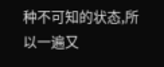种不可知的状态,所以一遍又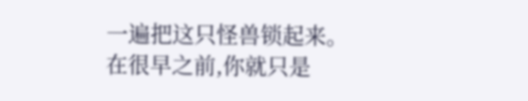一遍把这只怪兽锁起来。
在很早之前,你就只是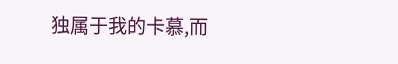独属于我的卡慕,而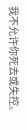我不允许你死去或失控。